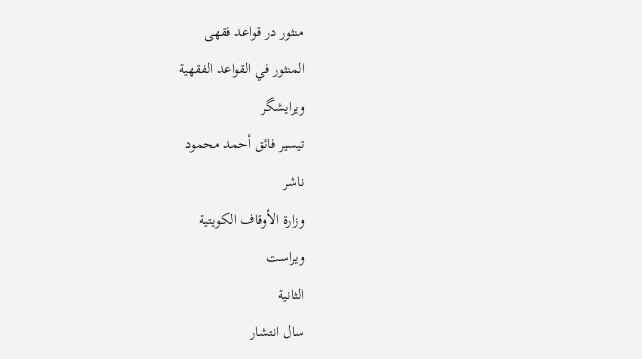منثور در قواعد فقهی
المنثور في القواعد الفقهية
ویرایشگر
تيسير فائق أحمد محمود
ناشر
وزارة الأوقاف الكويتية
ویراست
الثانية
سال انتشار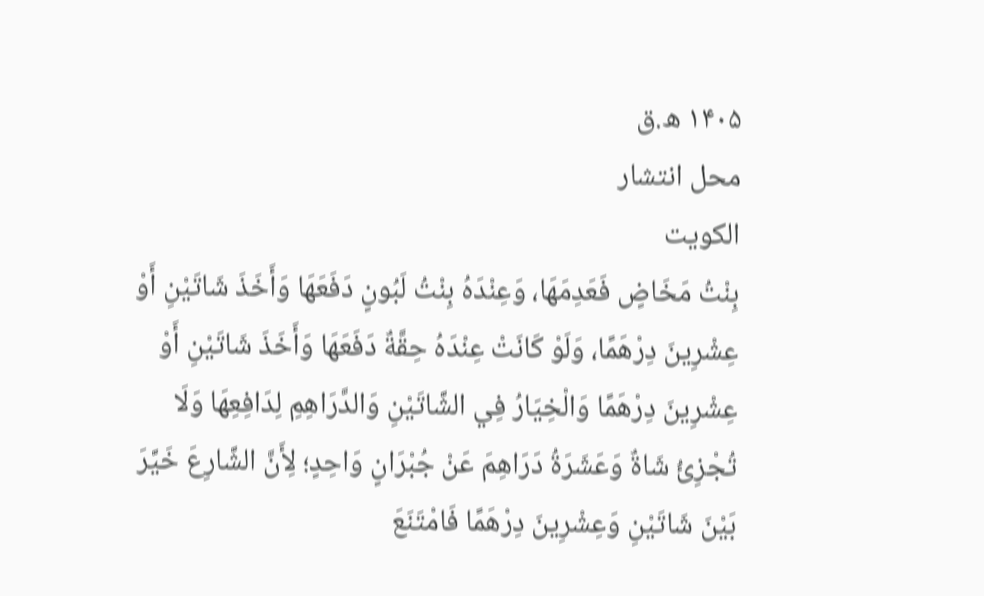۱۴۰۵ ه.ق
محل انتشار
الكويت
بِنْتُ مَخَاضٍ فَعَدِمَهَا، وَعِنْدَهُ بِنْتُ لَبُونٍ دَفَعَهَا وَأَخَذَ شَاتَيْنِ أَوْ عِشْرِينَ دِرْهَمًا، وَلَوْ كَانَتْ عِنْدَهُ حِقَّةٌ دَفَعَهَا وَأَخَذَ شَاتَيْنِ أَوْ عِشْرِينَ دِرْهَمًا وَالْخِيَارُ فِي الشَّاتَيْنِ وَالدَّرَاهِمِ لِدَافِعِهَا وَلَا تُجْزِئُ شَاةٌ وَعَشَرَةُ دَرَاهِمَ عَنْ جُبْرَانٍ وَاحِدٍ؛ لِأَنَّ الشَّارِعَ خَيَّرَ بَيْنَ شَاتَيْنِ وَعِشْرِينَ دِرْهَمًا فَامْتَنَعَ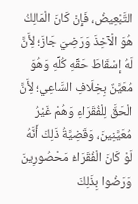التَّبْعِيضُ، فَإِنْ كَانَ الْمَالِكُ هُوَ الْآخِذَ وَرَضِيَ جَازَ؛ لِأَنَّ لَهُ إسْقَاطَ حَقِّهِ كُلِّهِ وَهُوَ مُعَيَّنٌ بِخِلَافِ السَّاعِي؛ لِأَنَّ الْحَقَّ لِلْفُقَرَاءِ وَهُمْ غَيْرُ مُعَيَّنِينَ، وَقَضِيَّةُ ذَلِكَ أَنَّهُ لَوْ كَانَ الْفُقَرَاءُ مَحْصُورِينَ وَرَضُوا بِذَلِكَ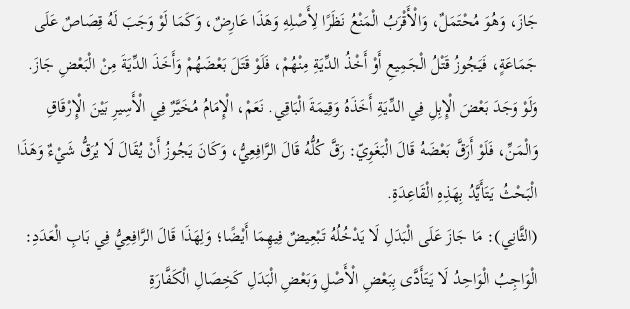جَازَ، وَهُوَ مُحْتَمَلٌ، وَالْأَقْرَبُ الْمَنْعُ نَظَرًا لِأَصْلِهِ وَهَذَا عَارِضٌ، وَكَمَا لَوْ وَجَبَ لَهُ قِصَاصٌ عَلَى جَمَاعَةٍ، فَيَجُوزُ قَتْلُ الْجَمِيعِ أَوْ أَخْذُ الدِّيَةِ مِنْهُمْ، فَلَوْ قَتَلَ بَعْضَهُمْ وَأَخَذَ الدِّيَةَ مِنْ الْبَعْضِ جَازَ.
وَلَوْ وَجَدَ بَعْضَ الْإِبِلِ فِي الدِّيَةِ أَخَذَهُ وَقِيمَةَ الْبَاقِي. نَعَمْ، الْإِمَامُ مُخَيَّرٌ فِي الْأَسِيرِ بَيْنَ الْإِرْقَاقِ وَالْمَنِّ، فَلَوْ أَرَقَّ بَعْضَهُ قَالَ الْبَغَوِيّ: رَقَّ كُلُّهُ قَالَ الرَّافِعِيُّ، وَكَانَ يَجُوزُ أَنْ يُقَالَ لَا يُرَقُّ شَيْءٌ وَهَذَا الْبَحْثُ يَتَأَيَّدُ بِهَذِهِ الْقَاعِدَةِ.
(الثَّانِي): مَا جَازَ عَلَى الْبَدَلِ لَا يَدْخُلُهُ تَبْعِيضٌ فِيهِمَا أَيْضًا؛ وَلِهَذَا قَالَ الرَّافِعِيُّ فِي بَابِ الْعَدَدِ: الْوَاجِبُ الْوَاحِدُ لَا يَتَأَدَّى بِبَعْضِ الْأَصْلِ وَبَعْضِ الْبَدَلِ كَخِصَالِ الْكَفَّارَةِ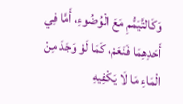وَكَالتَّيَمُّمِ مَعَ الْوُضُوءِ، أَمَّا فِي أَحَدِهِمَا فَنَعَمْ، كَمَا لَوْ وَجَدَ مِنْ الْمَاءِ مَا لَا يَكْفِيهِ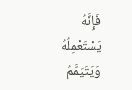فَإِنَّهُ يَسْتَعْمِلُهُ وَيَتَيَمَّمُ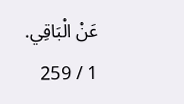عَنْ الْبَاقِي.
1 / 259